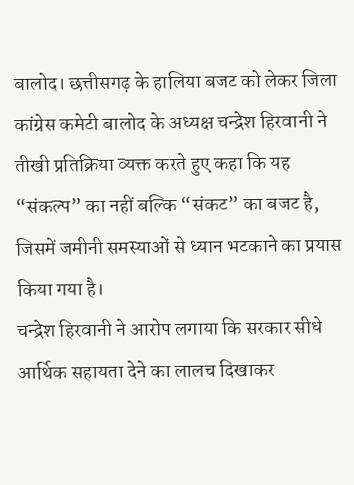बालोद। छत्तीसगढ़ के हालिया बजट को लेकर जिला कांग्रेस कमेटी बालोद के अध्यक्ष चन्द्रेश हिरवानी ने तीखी प्रतिक्रिया व्यक्त करते हुए कहा कि यह “संकल्प” का नहीं बल्कि “संकट” का बजट है, जिसमें जमीनी समस्याओं से ध्यान भटकाने का प्रयास किया गया है।
चन्द्रेश हिरवानी ने आरोप लगाया कि सरकार सीधे आर्थिक सहायता देने का लालच दिखाकर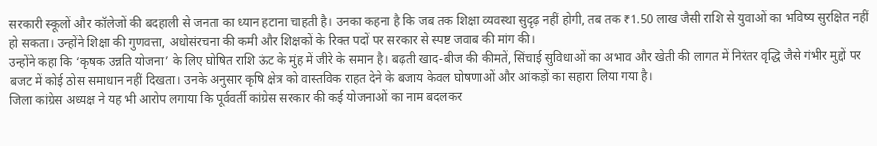सरकारी स्कूलों और कॉलेजों की बदहाली से जनता का ध्यान हटाना चाहती है। उनका कहना है कि जब तक शिक्षा व्यवस्था सुदृढ़ नहीं होगी, तब तक ₹1.50 लाख जैसी राशि से युवाओं का भविष्य सुरक्षित नहीं हो सकता। उन्होंने शिक्षा की गुणवत्ता, अधोसंरचना की कमी और शिक्षकों के रिक्त पदों पर सरकार से स्पष्ट जवाब की मांग की।
उन्होंने कहा कि ‘कृषक उन्नति योजना’ के लिए घोषित राशि ऊंट के मुंह में जीरे के समान है। बढ़ती खाद-बीज की कीमतें, सिंचाई सुविधाओं का अभाव और खेती की लागत में निरंतर वृद्धि जैसे गंभीर मुद्दों पर बजट में कोई ठोस समाधान नहीं दिखता। उनके अनुसार कृषि क्षेत्र को वास्तविक राहत देने के बजाय केवल घोषणाओं और आंकड़ों का सहारा लिया गया है।
जिला कांग्रेस अध्यक्ष ने यह भी आरोप लगाया कि पूर्ववर्ती कांग्रेस सरकार की कई योजनाओं का नाम बदलकर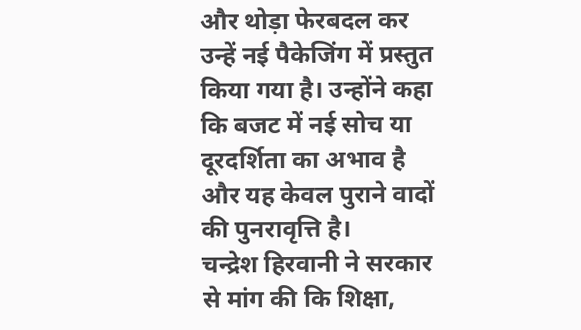और थोड़ा फेरबदल कर उन्हें नई पैकेजिंग में प्रस्तुत किया गया है। उन्होंने कहा कि बजट में नई सोच या दूरदर्शिता का अभाव है और यह केवल पुराने वादों की पुनरावृत्ति है।
चन्द्रेश हिरवानी ने सरकार से मांग की कि शिक्षा,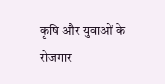कृषि और युवाओं के रोजगार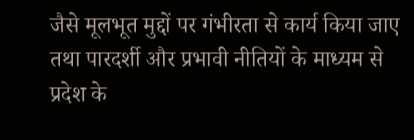जैसे मूलभूत मुद्दों पर गंभीरता से कार्य किया जाए तथा पारदर्शी और प्रभावी नीतियों के माध्यम से प्रदेश के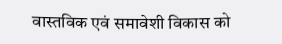वास्तविक एवं समावेशी विकास को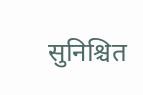सुनिश्चित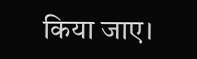किया जाए।